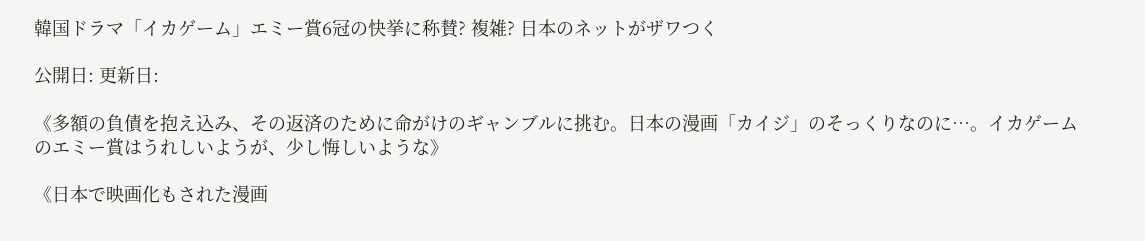韓国ドラマ「イカゲーム」エミー賞6冠の快挙に称賛? 複雑? 日本のネットがザワつく

公開日: 更新日:

《多額の負債を抱え込み、その返済のために命がけのギャンブルに挑む。日本の漫画「カイジ」のそっくりなのに…。イカゲームのエミー賞はうれしいようが、少し悔しいような》

《日本で映画化もされた漫画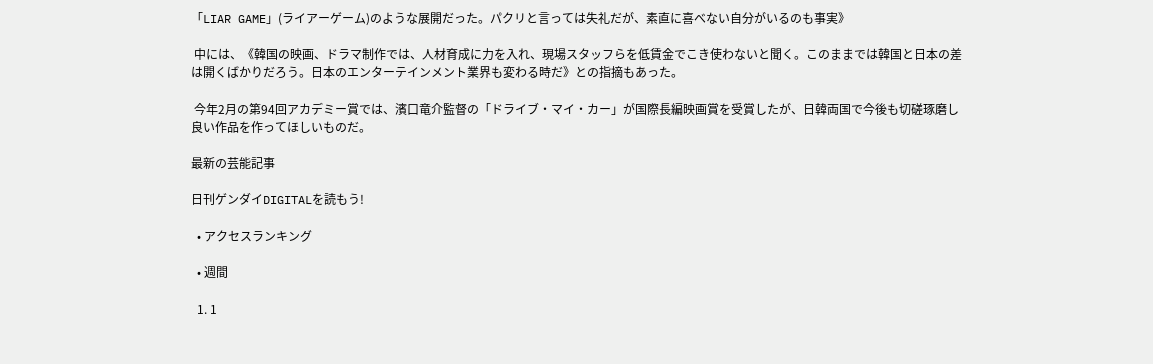「LIAR GAME」(ライアーゲーム)のような展開だった。パクリと言っては失礼だが、素直に喜べない自分がいるのも事実》

 中には、《韓国の映画、ドラマ制作では、人材育成に力を入れ、現場スタッフらを低賃金でこき使わないと聞く。このままでは韓国と日本の差は開くばかりだろう。日本のエンターテインメント業界も変わる時だ》との指摘もあった。

 今年2月の第94回アカデミー賞では、濱口竜介監督の「ドライブ・マイ・カー」が国際長編映画賞を受賞したが、日韓両国で今後も切磋琢磨し良い作品を作ってほしいものだ。

最新の芸能記事

日刊ゲンダイDIGITALを読もう!

  • アクセスランキング

  • 週間

  1. 1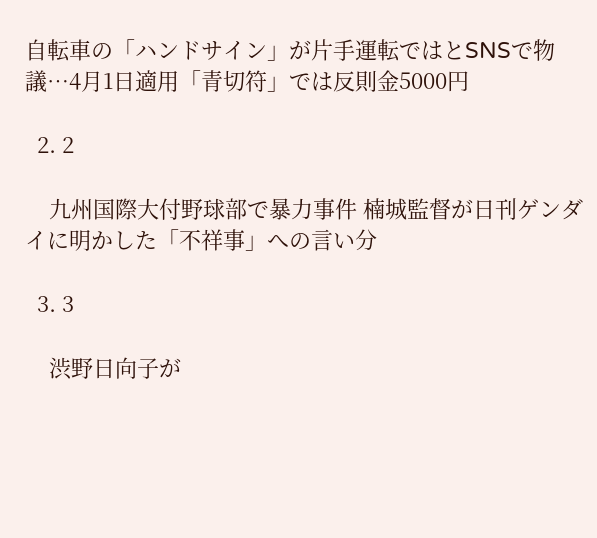自転車の「ハンドサイン」が片手運転ではとSNSで物議…4月1日適用「青切符」では反則金5000円

  2. 2

    九州国際大付野球部で暴力事件 楠城監督が日刊ゲンダイに明かした「不祥事」への言い分

  3. 3

    渋野日向子が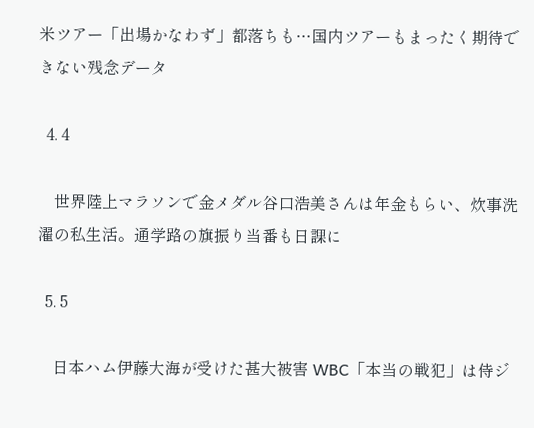米ツアー「出場かなわず」都落ちも…国内ツアーもまったく期待できない残念データ

  4. 4

    世界陸上マラソンで金メダル谷口浩美さんは年金もらい、炊事洗濯の私生活。通学路の旗振り当番も日課に

  5. 5

    日本ハム伊藤大海が受けた甚大被害 WBC「本当の戦犯」は侍ジ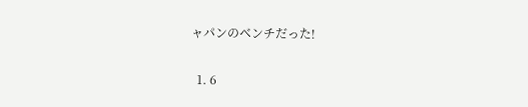ャパンのベンチだった!

  1. 6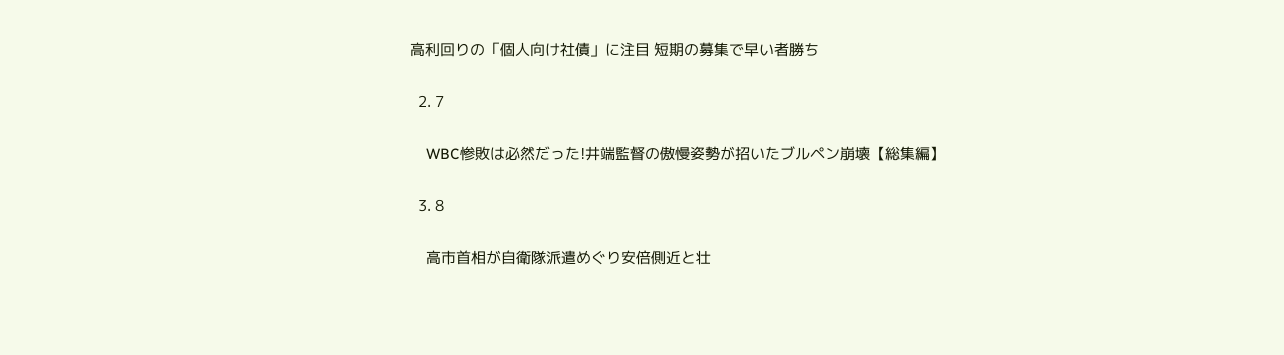高利回りの「個人向け社債」に注目 短期の募集で早い者勝ち

  2. 7

    WBC惨敗は必然だった!井端監督の傲慢姿勢が招いたブルペン崩壊【総集編】

  3. 8

    高市首相が自衛隊派遣めぐり安倍側近と壮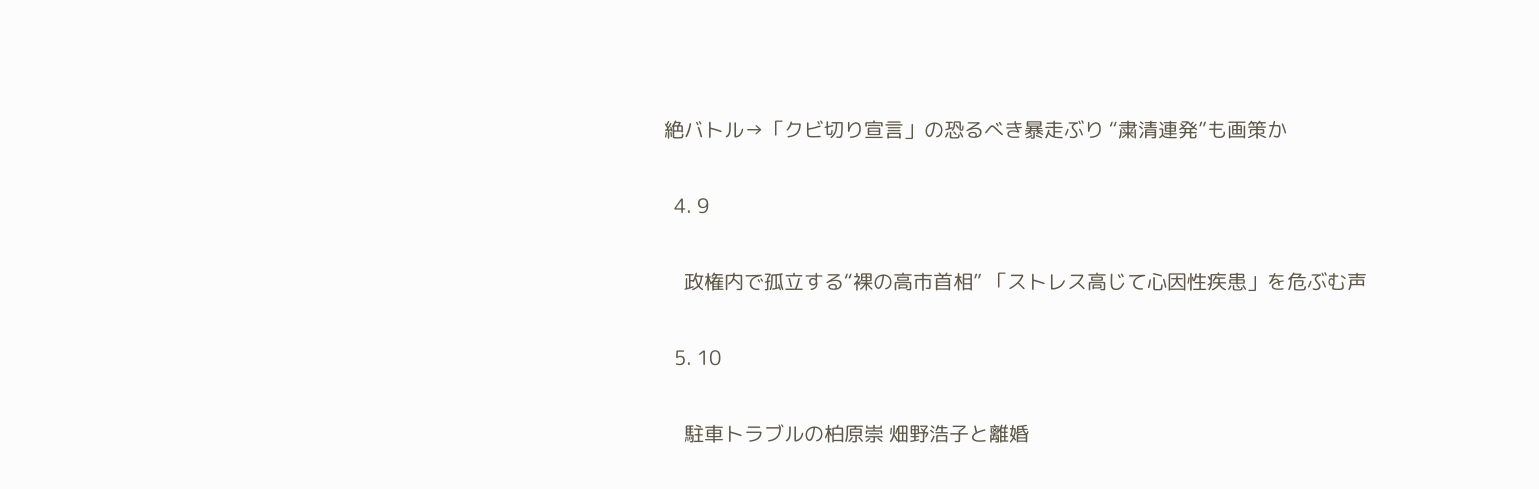絶バトル→「クビ切り宣言」の恐るべき暴走ぶり “粛清連発”も画策か

  4. 9

    政権内で孤立する“裸の高市首相” 「ストレス高じて心因性疾患」を危ぶむ声

  5. 10

    駐車トラブルの柏原崇 畑野浩子と離婚